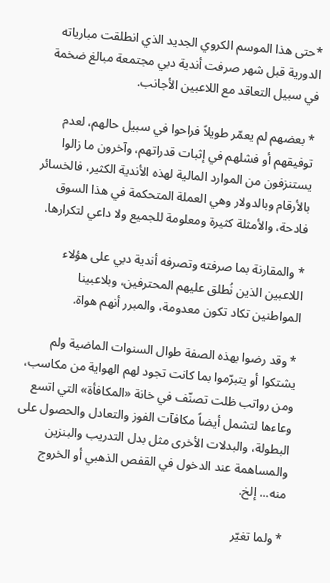*حتى هذا الموسم الكروي الجديد الذي انطلقت مبارياته الدورية قبل شهر صرفت أندية دبي مجتمعة مبالغ ضخمة في سبيل التعاقد مع اللاعبين الأجانب.

* بعضهم لم يعمّر طويلاً فراحوا في سبيل حالهم، لعدم توفيقهم أو فشلهم في إثبات قدراتهم، وآخرون ما زالوا يستنزفون من الموارد المالية لهذه الأندية الكثير، فالخسائر بالأرقام وبالدولار وهي العملة المتحكمة في هذا السوق فادحة، والأمثلة كثيرة ومعلومة للجميع ولا داعي لتكرارها.

* والمقارنة بما صرفته وتصرفه أندية دبي على هؤلاء اللاعبين الذين نُطلق عليهم المحترفين، وبلاعبينا المواطنين تكاد تكون معدومة، والمبرر أنهم هواة.

* وقد رضوا بهذه الصفة طوال السنوات الماضية ولم يشتكوا أو يتبرّموا بما كانت تجود لهم الهواية من مكاسب، ومن رواتب ظلت تصنّف في خانة «المكافأة» التي اتسع وعاءها لتشمل أيضاً مكافآت الفوز والتعادل والحصول على البطولة، والبدلات الأخرى مثل بدل التدريب والبنزين والمساهمة عند الدخول في القفص الذهبي أو الخروج منه... إلخ.

* ولما تغيّر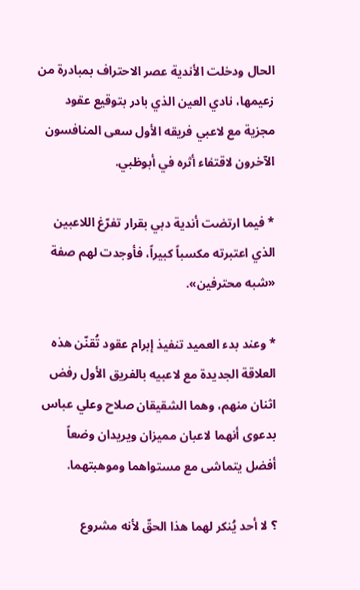الحال ودخلت الأندية عصر الاحتراف بمبادرة من زعيمها، نادي العين الذي بادر بتوقيع عقود مجزية مع لاعبي فريقه الأول سعى المنافسون الآخرون لاقتفاء أثره في أبوظبي.

* فيما ارتضت أندية دبي بقرار تفرّغ اللاعبين الذي اعتبرته مكسباً كبيراً، فأوجدت لهم صفة «شبه محترفين».

* وعند بدء العميد تنفيذ إبرام عقود تُقنّن هذه العلاقة الجديدة مع لاعبيه بالفريق الأول رفض اثنان منهم، وهما الشقيقان صلاح وعلي عباس بدعوى أنهما لاعبان مميزان ويريدان وضعاً أفضل يتماشى مع مستواهما وموهبتهما.

؟ لا أحد يُنكر لهما هذا الحقّ لأنه مشروع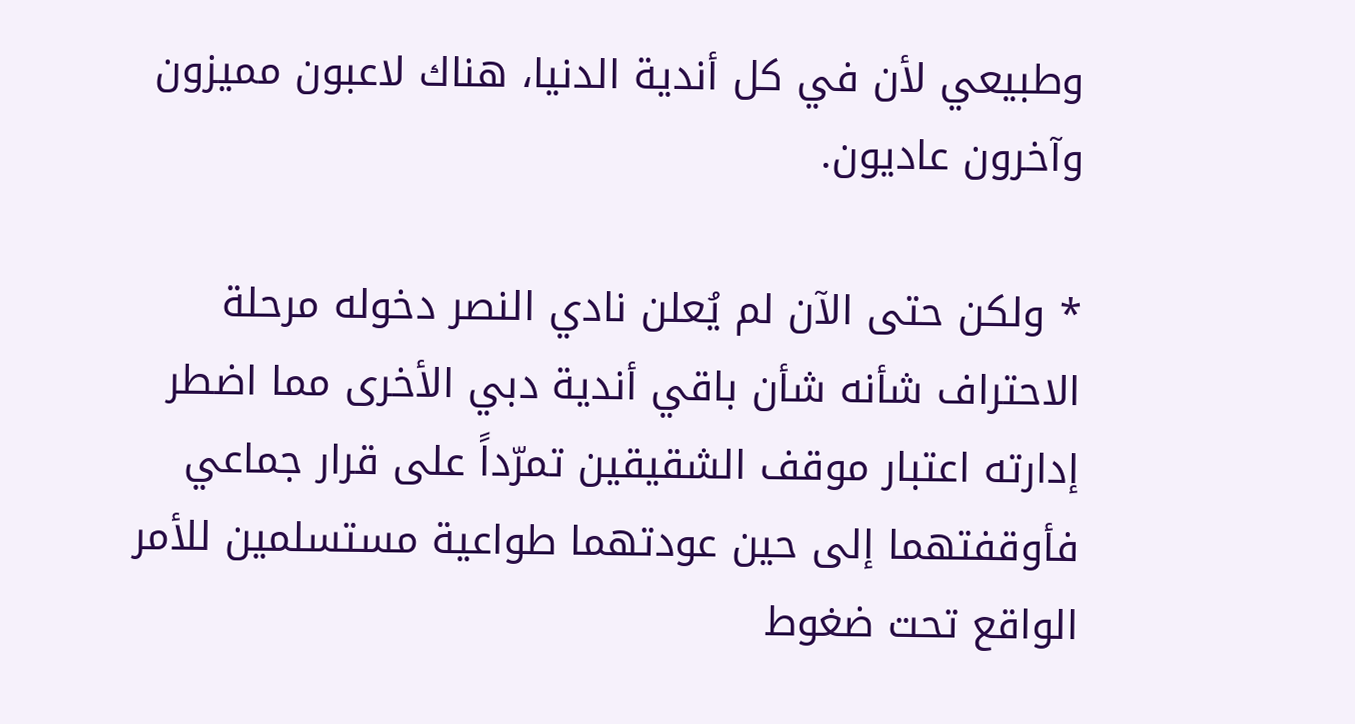وطبيعي لأن في كل أندية الدنيا، هناك لاعبون مميزون وآخرون عاديون.

* ولكن حتى الآن لم يُعلن نادي النصر دخوله مرحلة الاحتراف شأنه شأن باقي أندية دبي الأخرى مما اضطر إدارته اعتبار موقف الشقيقين تمرّداً على قرار جماعي فأوقفتهما إلى حين عودتهما طواعية مستسلمين للأمر الواقع تحت ضغوط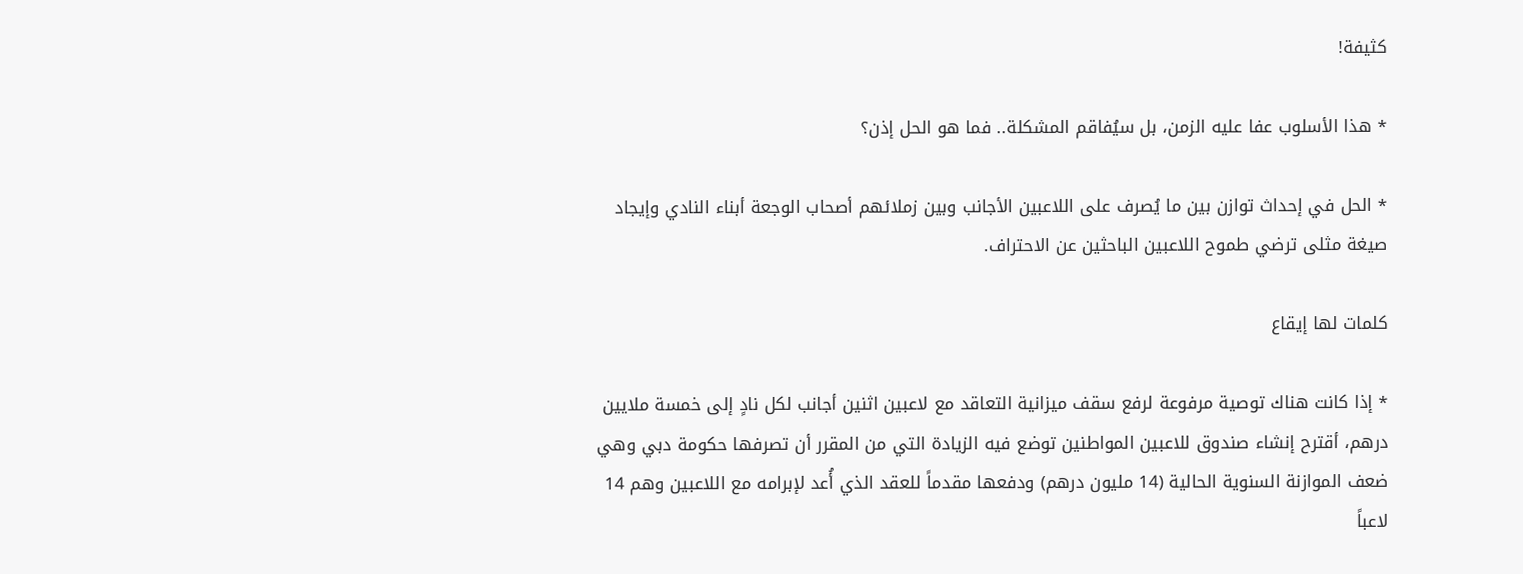كثيفة!

* هذا الأسلوب عفا عليه الزمن، بل سيُفاقم المشكلة.. فما هو الحل إذن؟

* الحل في إحداث توازن بين ما يُصرف على اللاعبين الأجانب وبين زملائهم أصحاب الوجعة أبناء النادي وإيجاد صيغة مثلى ترضي طموح اللاعبين الباحثين عن الاحتراف.

كلمات لها إيقاع

* إذا كانت هناك توصية مرفوعة لرفع سقف ميزانية التعاقد مع لاعبين اثنين أجانب لكل نادٍ إلى خمسة ملايين درهم، أقترح إنشاء صندوق للاعبين المواطنين توضع فيه الزيادة التي من المقرر أن تصرفها حكومة دبي وهي ضعف الموازنة السنوية الحالية (14 مليون درهم) ودفعها مقدماً للعقد الذي أُعد لإبرامه مع اللاعبين وهم 14 لاعباً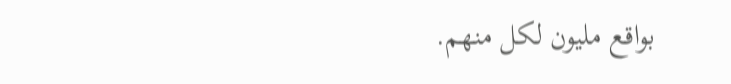بواقع مليون لكل منهم.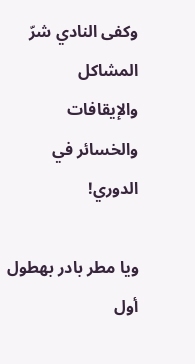وكفى النادي شرّ المشاكل والإيقافات والخسائر في الدوري!

ويا مطر بادر بهطول أول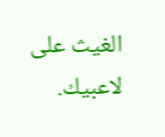الغيث على لاعبيك.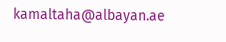kamaltaha@albayan.ae